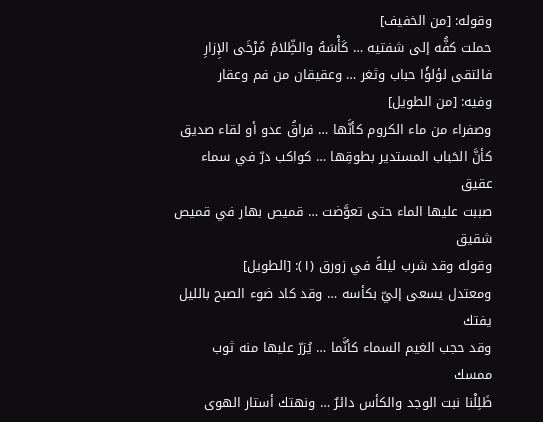وقوله: [من الخفيف]
حملت كفُّه إلى شفتيه … كَأْسَهُ والظِّلامُ مُرْخَى الإِزارِ
فالتقى لؤلؤًا حباب وثغر … وعقيقان من فم وعقار
وفيه: [من الطويل]
وصفراء من ماء الكروم كأنَّها … فراقُ عدو أو لقاء صديق
كأنَّ الحَباب المستدير بطوقِها … كواكب درّ في سماء عقيق
صببت عليها الماء حتى تعوَّضت … قميص بهار في قميص شقيق
وقوله وقد شرب ليلةً في زورق (١): [الطويل]
ومعتدل يسعى إليّ بكأسه … وقد كاد ضوء الصبح بالليل يفتك
وقد حجب الغيم السماء كأنَّما … يُزرّ عليها منه ثوب ممسك
ظَلِلْنا نبت الوجد والكأس دائرٌ … ونهتك أستار الهوى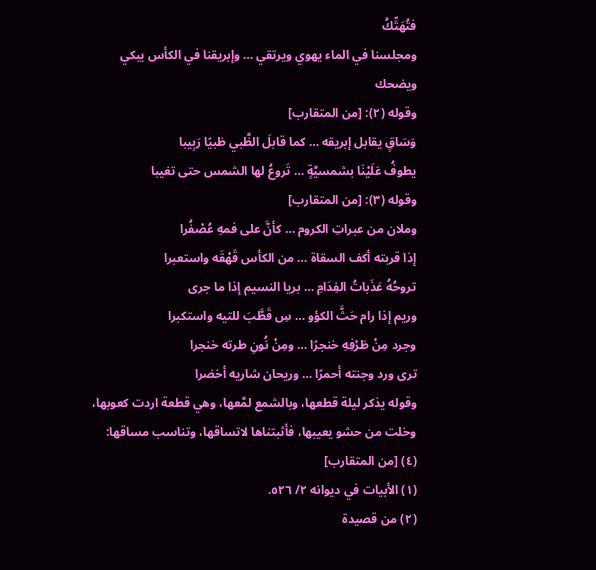فتُهَتِّكُ
ومجلسنا في الماء يهوي ويرتقي … وإبريقنا في الكأس يبكي ويضحك
وقوله (٢): [من المتقارب]
وَسَاقٍ يقابل إبريقه … كما قابلَ الظَّبي ظبيًا رَبِيبا
يطوفُ عَلَيْنَا بشمسيَّةٍ … تَروعُ لها الشمس حتى تغيبا
وقوله (٣): [من المتقارب]
وملان من عبراتِ الكروم … كأنَّ على فمهِ عُصْفُرا
إذا قربته أكف السقاة … من الكأس قَهْقَه واستعبرا
تروحُهُ عَذَباتُ الفِدَامِ … بريا النسيم إذا ما جرى
وريم إذا رام حَثَّ الكؤو … سِ قَطَّبَ للتيه واستكبرا
وجرد مِنْ طَرْفِهِ خنجرًا … ومِنْ نُونِ طرته خنجرا
ترى ورد وجنته أحمرًا … وريحان شاريه أخضرا
وقوله يذكر ليلة قطعها، وبالشمع لمَّعها، وهي قطعة اردت كعوبها، وخلت من حشو يعيبها، فأثبتناها لاتساقها، وتناسب مساقها: (٤) [من المتقارب]
(١) الأبيات في ديوانه ٢/ ٥٢٦.
(٢) من قصيدة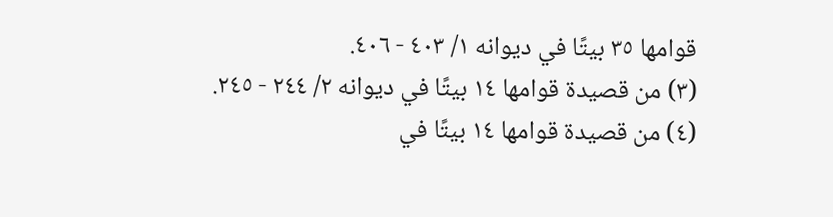قوامها ٣٥ بيتًا في ديوانه ١/ ٤٠٣ - ٤٠٦.
(٣) من قصيدة قوامها ١٤ بيتًا في ديوانه ٢/ ٢٤٤ - ٢٤٥.
(٤) من قصيدة قوامها ١٤ بيتًا في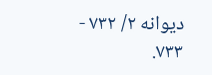ديوانه ٢/ ٧٣٢ - ٧٣٣.